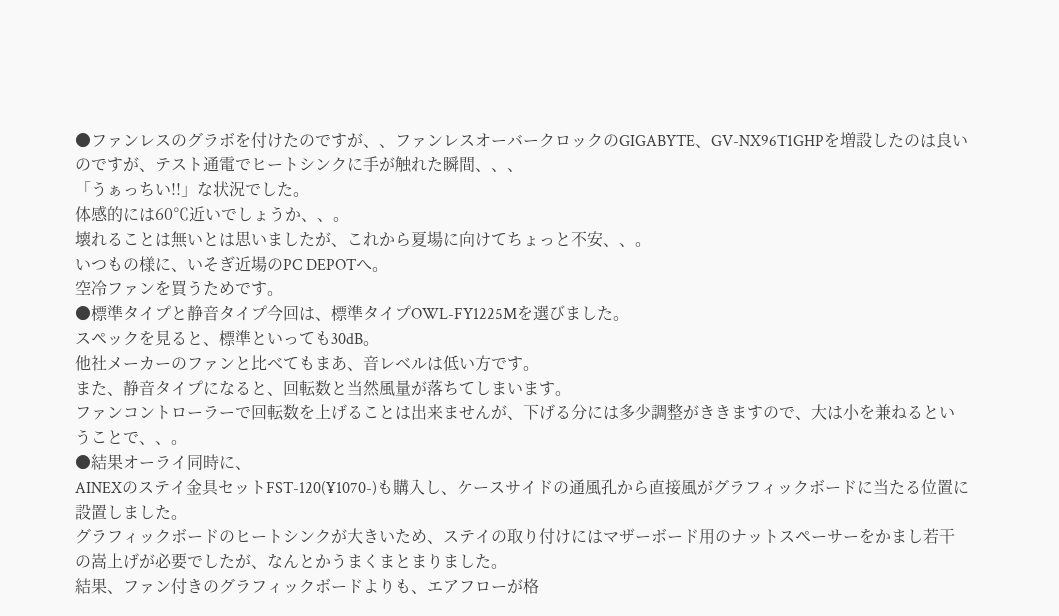●ファンレスのグラボを付けたのですが、、ファンレスオーバークロックのGIGABYTE、GV-NX96T1GHPを増設したのは良いのですが、テスト通電でヒートシンクに手が触れた瞬間、、、
「うぁっちい!!」な状況でした。
体感的には60℃近いでしょうか、、。
壊れることは無いとは思いましたが、これから夏場に向けてちょっと不安、、。
いつもの様に、いそぎ近場のPC DEPOTへ。
空冷ファンを買うためです。
●標準タイプと静音タイプ今回は、標準タイプOWL-FY1225Mを選びました。
スペックを見ると、標準といっても30dB。
他社メーカーのファンと比べてもまあ、音レベルは低い方です。
また、静音タイプになると、回転数と当然風量が落ちてしまいます。
ファンコントローラーで回転数を上げることは出来ませんが、下げる分には多少調整がききますので、大は小を兼ねるということで、、。
●結果オーライ同時に、
AINEXのステイ金具セットFST-120(¥1070-)も購入し、ケースサイドの通風孔から直接風がグラフィックボードに当たる位置に設置しました。
グラフィックボードのヒートシンクが大きいため、ステイの取り付けにはマザーボード用のナットスペーサーをかまし若干の嵩上げが必要でしたが、なんとかうまくまとまりました。
結果、ファン付きのグラフィックボードよりも、エアフローが格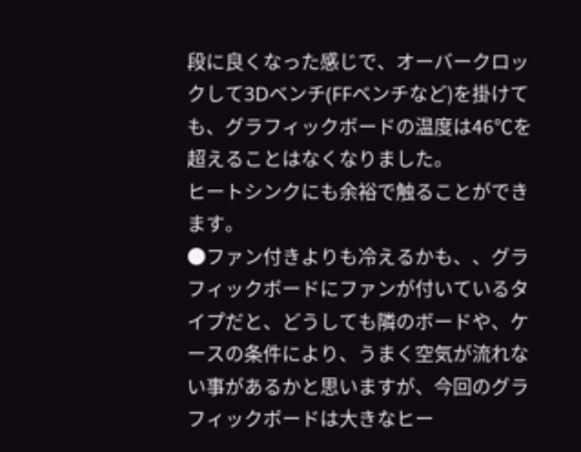段に良くなった感じで、オーバークロックして3Dベンチ(FFベンチなど)を掛けても、グラフィックボードの温度は46℃を超えることはなくなりました。
ヒートシンクにも余裕で触ることができます。
●ファン付きよりも冷えるかも、、グラフィックボードにファンが付いているタイプだと、どうしても隣のボードや、ケースの条件により、うまく空気が流れない事があるかと思いますが、今回のグラフィックボードは大きなヒー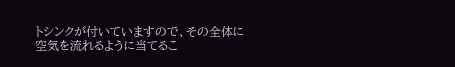トシンクが付いていますので、その全体に空気を流れるように当てるこ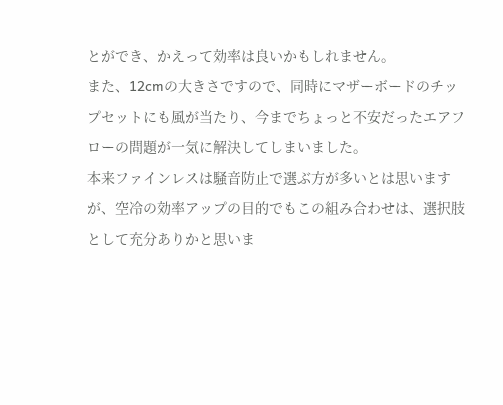とができ、かえって効率は良いかもしれません。
また、12cmの大きさですので、同時にマザーボードのチップセットにも風が当たり、今までちょっと不安だったエアフローの問題が一気に解決してしまいました。
本来ファインレスは騒音防止で選ぶ方が多いとは思いますが、空冷の効率アップの目的でもこの組み合わせは、選択肢として充分ありかと思いま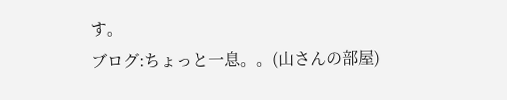す。
ブログ:ちょっと一息。。(山さんの部屋)